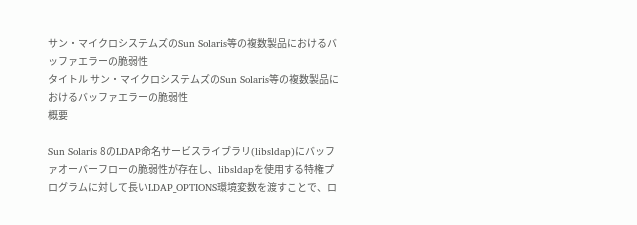サン・マイクロシステムズのSun Solaris等の複数製品におけるバッファエラーの脆弱性
タイトル サン・マイクロシステムズのSun Solaris等の複数製品におけるバッファエラーの脆弱性
概要

Sun Solaris 8のLDAP命名サービスライブラリ(libsldap)にバッファオーバーフローの脆弱性が存在し、libsldapを使用する特権プログラムに対して長いLDAP_OPTIONS環境変数を渡すことで、ロ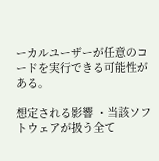ーカルユーザーが任意のコードを実行できる可能性がある。

想定される影響 ・当該ソフトウェアが扱う全て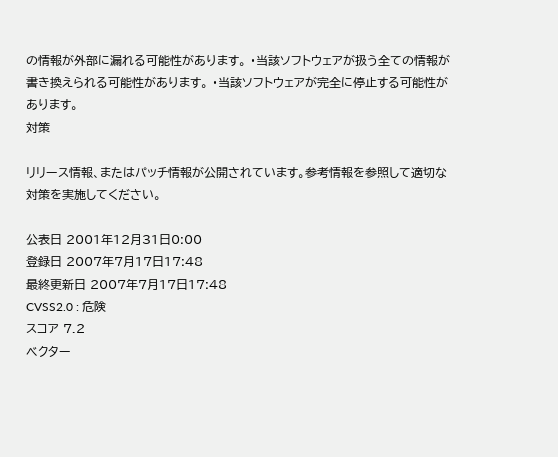の情報が外部に漏れる可能性があります。 ・当該ソフトウェアが扱う全ての情報が書き換えられる可能性があります。 ・当該ソフトウェアが完全に停止する可能性があります。
対策

リリース情報、またはパッチ情報が公開されています。参考情報を参照して適切な対策を実施してください。

公表日 2001年12月31日0:00
登録日 2007年7月17日17:48
最終更新日 2007年7月17日17:48
CVSS2.0 : 危険
スコア 7.2
ベクター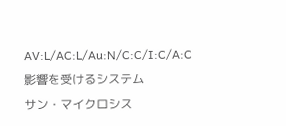AV:L/AC:L/Au:N/C:C/I:C/A:C
影響を受けるシステム
サン・マイクロシス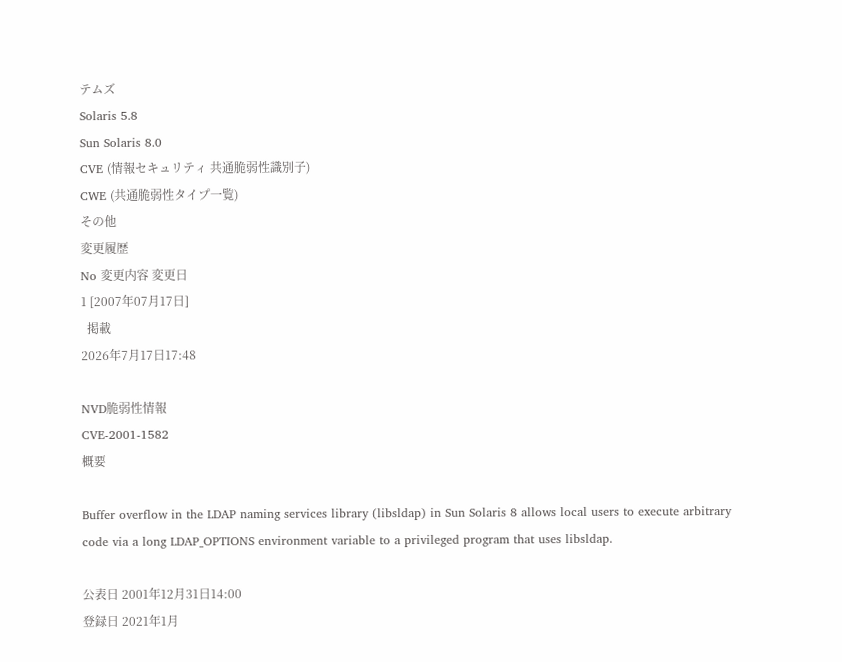テムズ
Solaris 5.8
Sun Solaris 8.0
CVE (情報セキュリティ 共通脆弱性識別子)
CWE (共通脆弱性タイプ一覧)
その他
変更履歴
No 変更内容 変更日
1 [2007年07月17日]
  掲載
2026年7月17日17:48

NVD脆弱性情報
CVE-2001-1582
概要

Buffer overflow in the LDAP naming services library (libsldap) in Sun Solaris 8 allows local users to execute arbitrary code via a long LDAP_OPTIONS environment variable to a privileged program that uses libsldap.

公表日 2001年12月31日14:00
登録日 2021年1月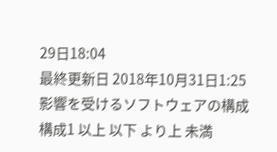29日18:04
最終更新日 2018年10月31日1:25
影響を受けるソフトウェアの構成
構成1 以上 以下 より上 未満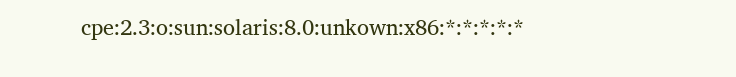cpe:2.3:o:sun:solaris:8.0:unkown:x86:*:*:*:*:*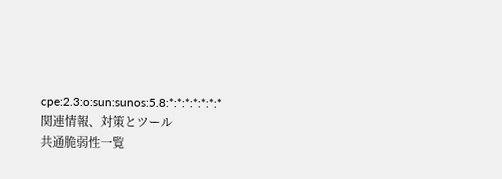cpe:2.3:o:sun:sunos:5.8:*:*:*:*:*:*:*
関連情報、対策とツール
共通脆弱性一覧